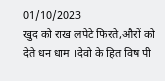01/10/2023
खुद को राख लपेटे फिरते,औरों को देते धन धाम ।देवो के हित विष पी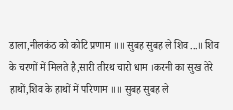डाला,नीलकंठ को कोटि प्रणाम ॥॥ सुबह सुबह ले शिव...॥ शिव के चरणों में मिलते है,सारी तीरथ चारो धाम ।करनी का सुख तेरे हाथों,शिव के हाथों में परिणाम ॥॥ सुबह सुबह ले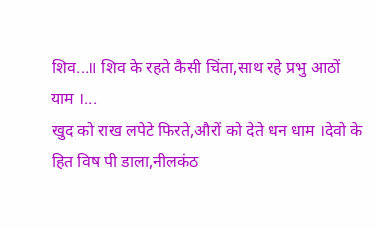शिव...॥ शिव के रहते कैसी चिंता,साथ रहे प्रभु आठों याम ।...
खुद को राख लपेटे फिरते,औरों को देते धन धाम ।देवो के हित विष पी डाला,नीलकंठ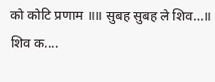को कोटि प्रणाम ॥॥ सुबह सुबह ले शिव…॥ शिव क....